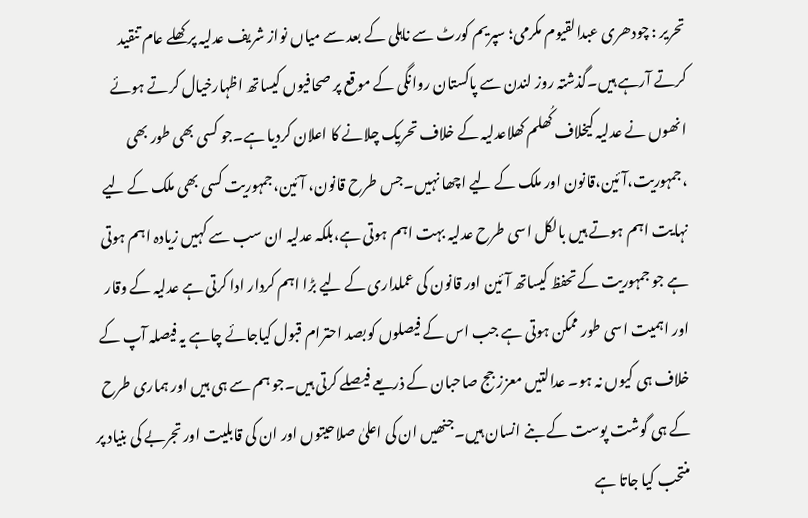تحریر : چودھری عبدالقیوم مکرمی؛ سپریم کورٹ سے ناہلی کے بعد سے میاں نواز شریف عدلیہ پر کھلے عام تنقید کرتے آرہے ہیں۔گذشتہ روز لندن سے پاکستان روانگی کے موقع پر صحافیوں کیساتھ اظہارخیال کرتے ہوئے انھوں نے عدلیہ کیخلاف کُھلم کھلاعدلیہ کے خلاف تحریک چلانے کا اعلان کردیا ہے۔جو کسی بھی طور بھی ،جمہوریت،آئین،قانون اور ملک کے لیے اچھا نہیں۔جس طرح قانون، آئین،جمہوریت کسی بھی ملک کے لیے نہایت اہم ہوتے ہیں بالکل اسی طرح عدلیہ بہت اہم ہوتی ہے،بلکہ عدلیہ ان سب سے کہیں زیادہ اہم ہوتی ہے جو جمہوریت کے تحفظ کیساتھ آئین اور قانون کی عملداری کے لیے بڑا اہم کردار ادا کرتی ہے عدلیہ کے وقار اور اہمیت اسی طور ممکن ہوتی ہے جب اس کے فیصلوں کوبصد احترام قبول کیاجائے چاہے یہ فیصلہ آپ کے خلاف ہی کیوں نہ ہو۔ عدالتیں معزز جج صاحبان کے ذریعے فیصلے کرتی ہیں۔جو ہم سے ہی ہیں اور ہماری طرح کے ہی گوشت پوست کے بنے انسان ہیں۔جنھیں ان کی اعلیٰ صلاحیتوں اور ان کی قابلیت اور تجربے کی بنیاد پر منتحب کیا جاتا ہے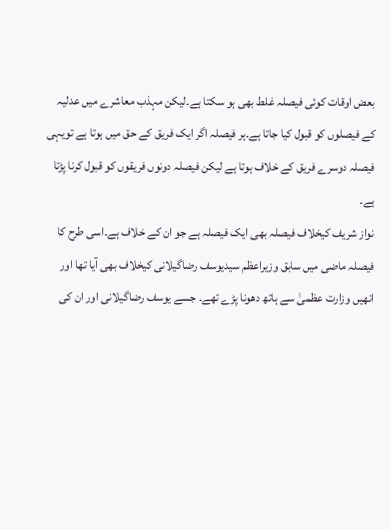بعض اوقات کوئی فیصلہ غلط بھی ہو سکتا ہے۔لیکن مہذب معاشرے میں عدلیہ کے فیصلوں کو قبول کیا جاتا ہے۔ہر فیصلہ اگر ایک فریق کے حق میں ہوتا ہے تویہی فیصلہ دوسرے فریق کے خلاف ہوتا ہے لیکن فیصلہ دونوں فریقوں کو قبول کرنا پڑتا ہے۔
نواز شریف کیخلاف فیصلہ بھی ایک فیصلہ ہے جو ان کے خلاف ہے۔اسی طرح کا فیصلہ ماضی میں سابق وزیراعظم سیدیوسف رضاگیلانی کیخلاف بھی آیا تھا اور انھیں وزارت عظمیٰ سے ہاتھ دھونا پڑے تھے۔ جسے یوسف رضاگیلانی اور ان کی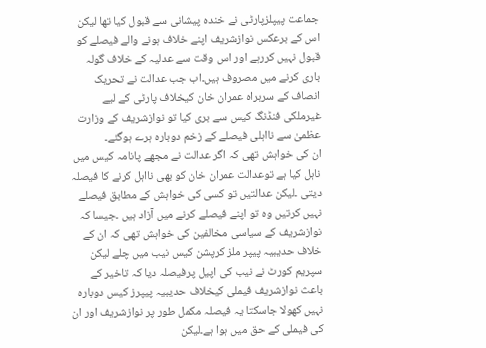جماعت پیپلزپارٹی نے خندہ پیشانی سے قبول کیا تھا لیکن اس کے برعکس نوازشریف اپنے خلاف ہونے والے فیصلے کو قبول نہیں کررہے اور اس وقت سے عدلیہ کے خلاف گولہ باری کرنے میں مصروف ہیں۔اب جب عدالت نے تحریک انصاف کے سربراہ عمران خان کیخلاف پارٹی کے لیے غیرملکی فنڈنگ کیس سے بری کیا تو نوازشریف کے وزارت عظمیٰ سے نااہلی فیصلے کے زخم دوبارہ ہرے ہوگئے۔
ان کی خواہش تھی کہ اگر عدالت نے مجھے پانامہ کیس میں ناہل کیا ہے توعدالت عمران خان کو بھی نااہل کرنے کا فیصلہ دیتی ۔لیکن عدالتیں تو کسی کی خواہش کے مطابق فیصلے نہیں کرتیں وہ تو اپنے فیصلے کرنے میں آزاد ہیں ۔جیسا کہ نوازشریف کے سیاسی مخالفین کی خواہش تھی کہ ان کے خلاف حدیبیہ پیپر ملز کرپشن کیس نیب میں چلے لیکن سپریم کورٹ نے نیب کی اپیل پرفیصلہ دیا کہ تاخیر کے باعث نوازشریف فیملی کیخلاف حدیبیہ پیپرز کیس دوبارہ نہیں کھولا جاسکتا یہ فیصلہ مکمل طور پر نوازشریف اور ان کی فیملی کے حق میں ہوا ہے۔لیکن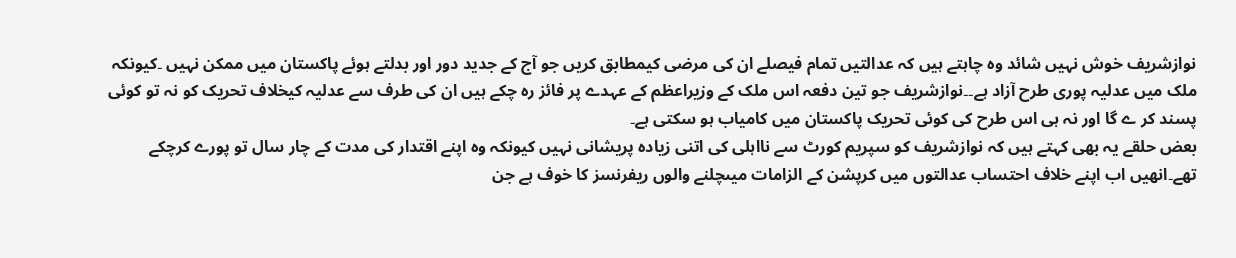نوازشریف خوش نہیں شائد وہ چاہتے ہیں کہ عدالتیں تمام فیصلے ان کی مرضی کیمطابق کریں جو آج کے جدید دور اور بدلتے ہوئے پاکستان میں ممکن نہیں ۔کیونکہ ملک میں عدلیہ پوری طرح آزاد ہے۔۔نوازشریف جو تین دفعہ اس ملک کے وزیراعظم کے عہدے پر فائز رہ چکے ہیں ان کی طرف سے عدلیہ کیخلاف تحریک کو نہ تو کوئی پسند کر ے گا اور نہ ہی اس طرح کی کوئی تحریک پاکستان میں کامیاب ہو سکتی ہے۔
بعض حلقے یہ بھی کہتے ہیں کہ نوازشریف کو سپریم کورٹ سے نااہلی کی اتنی زیادہ پریشانی نہیں کیونکہ وہ اپنے اقتدار کی مدت کے چار سال تو پورے کرچکے تھے۔انھیں اب اپنے خلاف احتساب عدالتوں میں کرپشن کے الزامات میںچلنے والوں ریفرنسز کا خوف ہے جن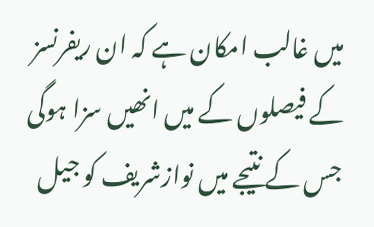میں غالب امکان ہے کہ ان ریفرنسز کے فیصلوں کے میں انھیں سزا ہوگی جس کے نتیجے میں نوازشریف کو جیل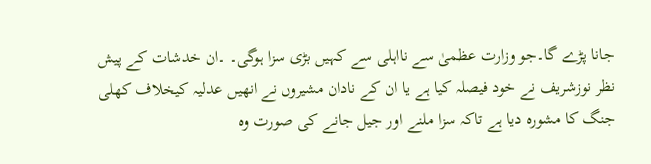جانا پڑے گا۔جو وزارت عظمیٰ سے نااہلی سے کہیں بڑی سزا ہوگی۔ ۔ان خدشات کے پیش نظر نوزشریف نے خود فیصلہ کیا ہے یا ان کے نادان مشیروں نے انھیں عدلیہ کیخلاف کھلی جنگ کا مشورہ دیا ہے تاکہ سزا ملنے اور جیل جانے کی صورت وہ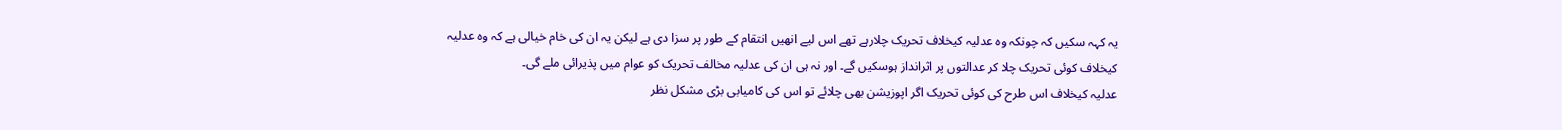یہ کہہ سکیں کہ چونکہ وہ عدلیہ کیخلاف تحریک چلارہے تھے اس لیے انھیں انتقام کے طور پر سزا دی ہے لیکن یہ ان کی خام خیالی ہے کہ وہ عدلیہ کیخلاف کوئی تحریک چلا کر عدالتوں پر اثرانداز ہوسکیں گے۔ اور نہ ہی ان کی عدلیہ مخالف تحریک کو عوام میں پذیرائی ملے گی۔
عدلیہ کیخلاف اس طرح کی کوئی تحریک اگر اپوزیشن بھی چلائے تو اس کی کامیابی بڑی مشکل نظر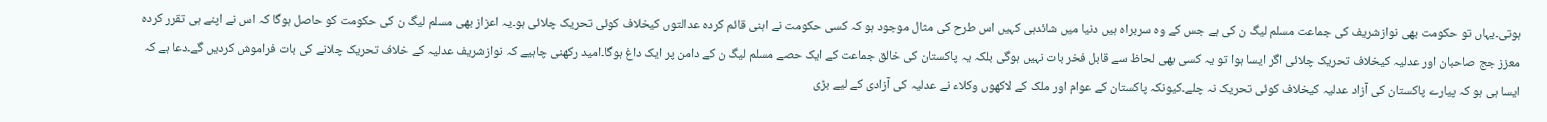ہوتی۔یہاں تو حکومت بھی نوازشریف کی جماعت مسلم لیگ ن کی ہے جس کے وہ سربراہ ہیں دنیا میں شائدہی کہیں اس طرح کی مثال موجود ہو کہ کسی حکومت نے اہنی قائم کردہ عدالتوں کیخلاف کوئی تحریک چلائی ہو۔یہ اعزاز بھی مسلم لیگ ن کی حکومت کو حاصل ہوگا کہ اس نے اپنے ہی تقرر کردہ معزز جج صاحبان اور عدلیہ کیخلاف تحریک چلائی اگر ایسا ہوا تو یہ کسی بھی لحاظ سے قابل فخر بات نہیں ہوگی بلکہ یہ پاکستان کی خالق جماعت کے ایک حصے مسلم لیگ ن کے دامن پر ایک داغ ہوگا۔امید رکھنی چاہیے کہ نوازشریف عدلیہ کے خلاف تحریک چلانے کی بات فراموش کردیں گے۔دعا ہے کہ ایسا ہی ہو کہ پیارے پاکستان کی آزاد عدلیہ کیخلاف کوئی تحریک نہ چلے۔کیونکہ پاکستان کے عوام اور ملک کے لاکھوں وکلاء نے عدلیہ کی آزادی کے لیے بڑی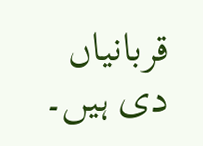قربانیاں دی ہیں۔